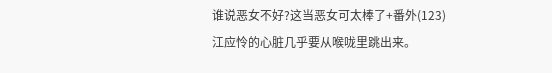谁说恶女不好?这当恶女可太棒了+番外(123)
江应怜的心脏几乎要从喉咙里跳出来。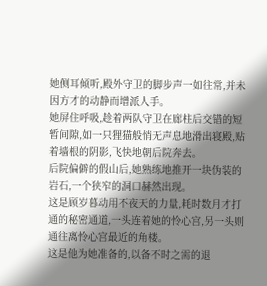她侧耳倾听,殿外守卫的脚步声一如往常,并未因方才的动静而增派人手。
她屏住呼吸,趁着两队守卫在廊柱后交错的短暂间隙,如一只狸猫般悄无声息地滑出寝殿,贴着墙根的阴影,飞快地朝后院奔去。
后院偏僻的假山后,她熟练地推开一块伪装的岩石,一个狭窄的洞口赫然出现。
这是顾岁暮动用不夜天的力量,耗时数月才打通的秘密通道,一头连着她的怜心宫,另一头则通往离怜心宫最近的角楼。
这是他为她准备的,以备不时之需的退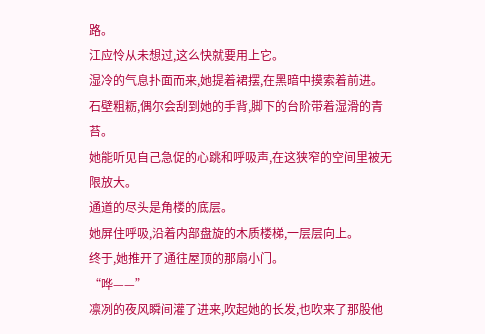路。
江应怜从未想过,这么快就要用上它。
湿冷的气息扑面而来,她提着裙摆,在黑暗中摸索着前进。
石壁粗粝,偶尔会刮到她的手背,脚下的台阶带着湿滑的青苔。
她能听见自己急促的心跳和呼吸声,在这狭窄的空间里被无限放大。
通道的尽头是角楼的底层。
她屏住呼吸,沿着内部盘旋的木质楼梯,一层层向上。
终于,她推开了通往屋顶的那扇小门。
“哗——”
凛冽的夜风瞬间灌了进来,吹起她的长发,也吹来了那股他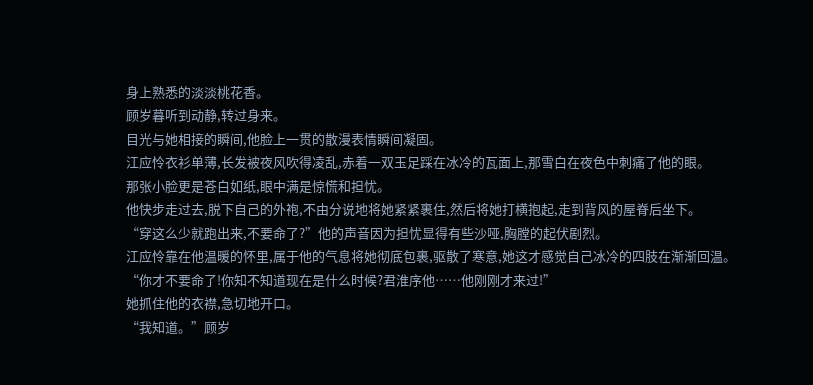身上熟悉的淡淡桃花香。
顾岁暮听到动静,转过身来。
目光与她相接的瞬间,他脸上一贯的散漫表情瞬间凝固。
江应怜衣衫单薄,长发被夜风吹得凌乱,赤着一双玉足踩在冰冷的瓦面上,那雪白在夜色中刺痛了他的眼。
那张小脸更是苍白如纸,眼中满是惊慌和担忧。
他快步走过去,脱下自己的外袍,不由分说地将她紧紧裹住,然后将她打横抱起,走到背风的屋脊后坐下。
“穿这么少就跑出来,不要命了?”他的声音因为担忧显得有些沙哑,胸膛的起伏剧烈。
江应怜靠在他温暖的怀里,属于他的气息将她彻底包裹,驱散了寒意,她这才感觉自己冰冷的四肢在渐渐回温。
“你才不要命了!你知不知道现在是什么时候?君淮序他……他刚刚才来过!”
她抓住他的衣襟,急切地开口。
“我知道。”顾岁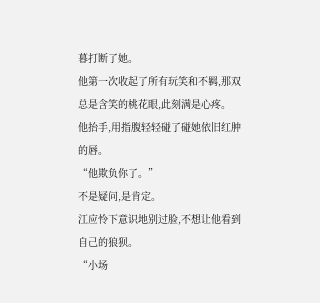暮打断了她。
他第一次收起了所有玩笑和不羁,那双总是含笑的桃花眼,此刻满是心疼。
他抬手,用指腹轻轻碰了碰她依旧红肿的唇。
“他欺负你了。”
不是疑问,是肯定。
江应怜下意识地别过脸,不想让他看到自己的狼狈。
“小场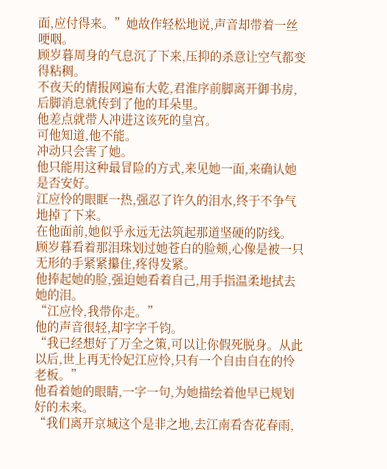面,应付得来。”她故作轻松地说,声音却带着一丝哽咽。
顾岁暮周身的气息沉了下来,压抑的杀意让空气都变得粘稠。
不夜天的情报网遍布大乾,君淮序前脚离开御书房,后脚消息就传到了他的耳朵里。
他差点就带人冲进这该死的皇宫。
可他知道,他不能。
冲动只会害了她。
他只能用这种最冒险的方式,来见她一面,来确认她是否安好。
江应怜的眼眶一热,强忍了许久的泪水,终于不争气地掉了下来。
在他面前,她似乎永远无法筑起那道坚硬的防线。
顾岁暮看着那泪珠划过她苍白的脸颊,心像是被一只无形的手紧紧攥住,疼得发紧。
他捧起她的脸,强迫她看着自己,用手指温柔地拭去她的泪。
“江应怜,我带你走。”
他的声音很轻,却字字千钧。
“我已经想好了万全之策,可以让你假死脱身。从此以后,世上再无怜妃江应怜,只有一个自由自在的怜老板。”
他看着她的眼睛,一字一句,为她描绘着他早已规划好的未来。
“我们离开京城这个是非之地,去江南看杏花春雨,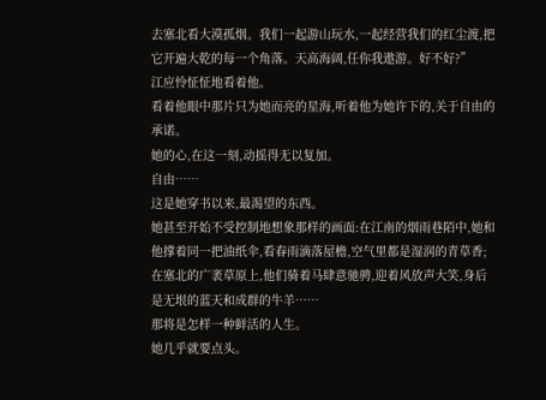去塞北看大漠孤烟。我们一起游山玩水,一起经营我们的红尘渡,把它开遍大乾的每一个角落。天高海阔,任你我遨游。好不好?”
江应怜怔怔地看着他。
看着他眼中那片只为她而亮的星海,听着他为她许下的,关于自由的承诺。
她的心,在这一刻,动摇得无以复加。
自由……
这是她穿书以来,最渴望的东西。
她甚至开始不受控制地想象那样的画面:在江南的烟雨巷陌中,她和他撑着同一把油纸伞,看春雨滴落屋檐,空气里都是湿润的青草香;
在塞北的广袤草原上,他们骑着马肆意驰骋,迎着风放声大笑,身后是无垠的蓝天和成群的牛羊……
那将是怎样一种鲜活的人生。
她几乎就要点头。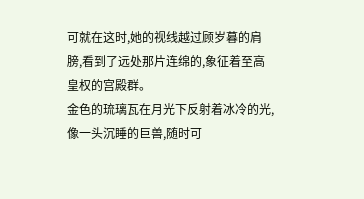可就在这时,她的视线越过顾岁暮的肩膀,看到了远处那片连绵的,象征着至高皇权的宫殿群。
金色的琉璃瓦在月光下反射着冰冷的光,像一头沉睡的巨兽,随时可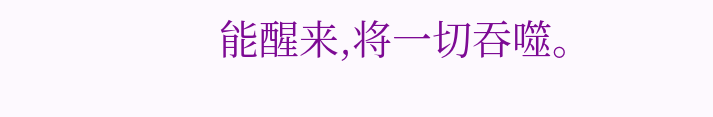能醒来,将一切吞噬。